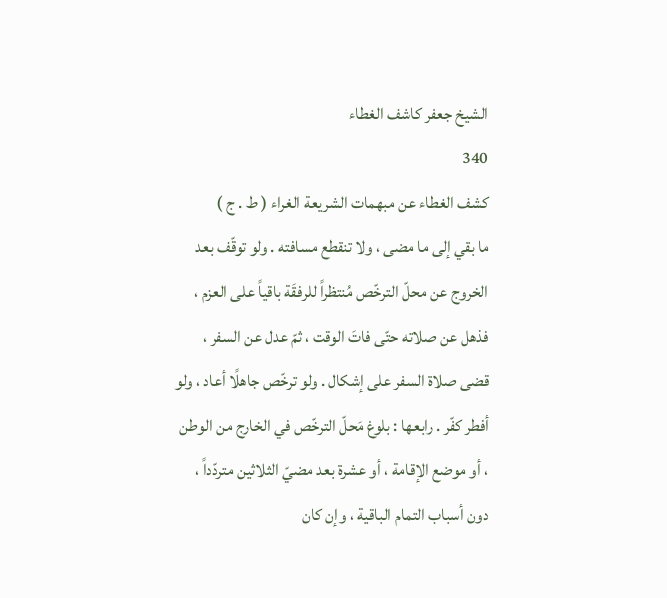الشيخ جعفر كاشف الغطاء
340
كشف الغطاء عن مبهمات الشريعة الغراء ( ط . ج )
ما بقي إلى ما مضى ، ولا تنقطع مسافته . ولو توقّف بعد الخروج عن محلّ الترخّص مُنتظراً للرفقَة باقياً على العزم ، فذهل عن صلاته حتّى فاتَ الوقت ، ثمّ عدل عن السفر ، قضى صلاة السفر على إشكال . ولو ترخّص جاهلًا أعاد ، ولو أفطر كفّر . رابعها : بلوغ مَحلّ الترخّص في الخارج من الوطن ، أو موضع الإقامة ، أو عشرة بعد مضيّ الثلاثين متردّداً ، دون أسباب التمام الباقية ، وإن كان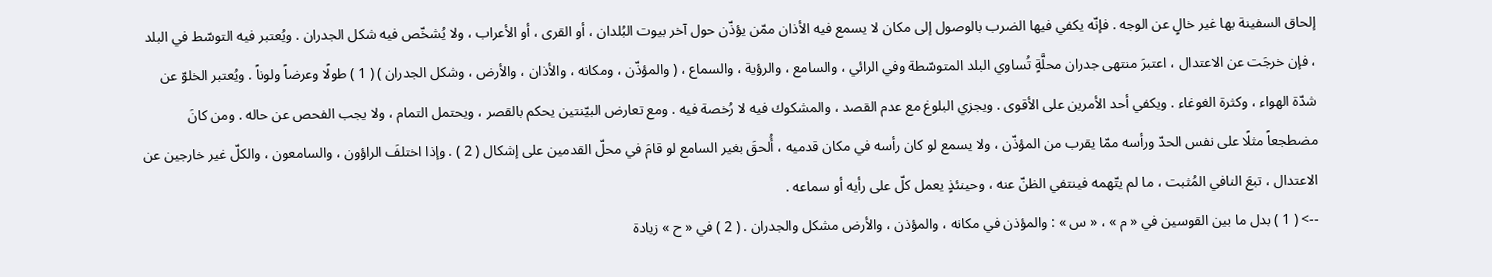إلحاق السفينة بها غير خالٍ عن الوجه . فإنّه يكفي فيها الضرب بالوصول إلى مكان لا يسمع فيه الأذان ممّن يؤذّن حول آخر بيوت البُلدان ، أو القرى ، أو الأعراب ، ولا يُشخّص فيه شكل الجدران . ويُعتبر فيه التوسّط في البلد ، فإن خرجَت عن الاعتدال ، اعتبرَ منتهى جدران محلَّةٍ تُساوي البلد المتوسّطة وفي الرائي ، والسامع ، والرؤية ، والسماع ، ( والمؤذّن ، ومكانه ، والأذان ، والأرض ، وشكل الجدران ) ( 1 ) طولًا وعرضاً ولوناً . ويُعتبر الخلوّ عن شدّة الهواء ، وكثرة الغوغاء . ويكفي أحد الأمرين على الأقوى . ويجزي البلوغ مع عدم القصد ، والمشكوك فيه لا رُخصة فيه . ومع تعارض البيّنتين يحكم بالقصر ، ويحتمل التمام ، ولا يجب الفحص عن حاله . ومن كانَ مضطجعاً مثلًا على نفس الحدّ ورأسه ممّا يقرب من المؤذّن ، ولا يسمع لو كان رأسه في مكان قدميه ، أُلحقَ بغير السامع لو قامَ في محلّ القدمين على إشكال ( 2 ) . وإذا اختلفَ الراؤون ، والسامعون ، والكلّ غير خارجين عن الاعتدال ، تبعَ النافي المُثبت ، ما لم يتّهمه فينتفي الظنّ عنه ، وحينئذٍ يعمل كلّ على رأيه أو سماعه .
--> ( 1 ) بدل ما بين القوسين في « م » ، « س » : والمؤذن في مكانه ، والمؤذن ، والأرض مشكل والجدران . ( 2 ) في « ح » زيادة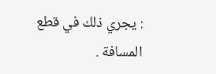: يجري ذلك في قطع المسافة .